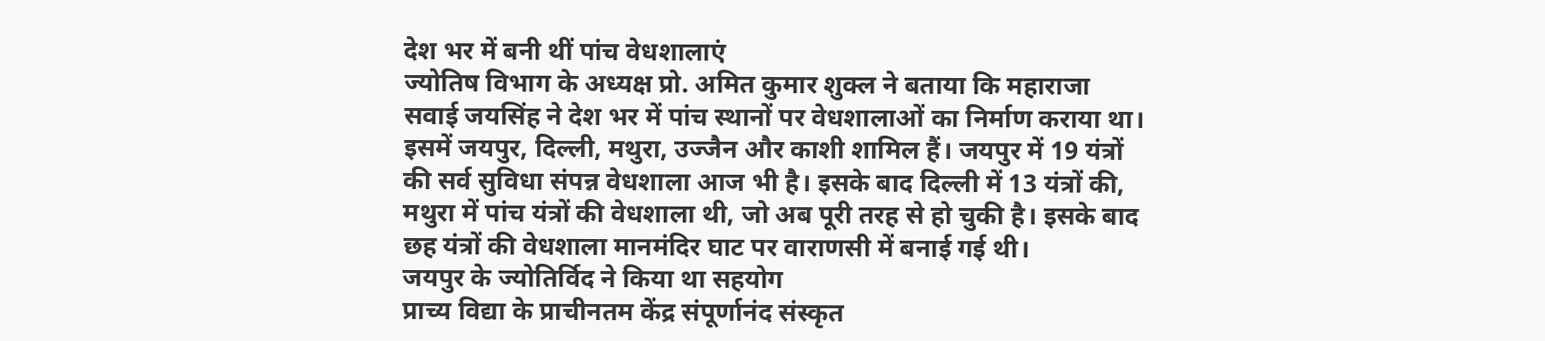देश भर में बनी थीं पांच वेधशालाएं
ज्योतिष विभाग के अध्यक्ष प्रो. अमित कुमार शुक्ल ने बताया कि महाराजा सवाई जयसिंह ने देश भर में पांच स्थानों पर वेधशालाओं का निर्माण कराया था। इसमें जयपुर, दिल्ली, मथुरा, उज्जैन और काशी शामिल हैं। जयपुर में 19 यंत्रों की सर्व सुविधा संपन्न वेधशाला आज भी है। इसके बाद दिल्ली में 13 यंत्रों की, मथुरा में पांच यंत्रों की वेधशाला थी, जो अब पूरी तरह से हो चुकी है। इसके बाद छह यंत्रों की वेधशाला मानमंदिर घाट पर वाराणसी में बनाई गई थी।
जयपुर के ज्योतिर्विद ने किया था सहयोग
प्राच्य विद्या के प्राचीनतम केंद्र संपूर्णानंद संस्कृत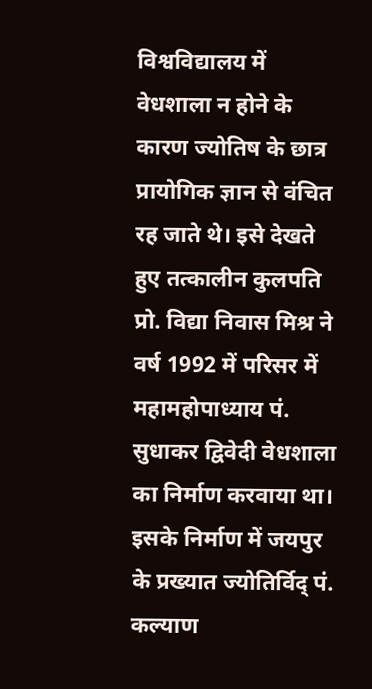विश्वविद्यालय में वेधशाला न होने के कारण ज्योतिष के छात्र प्रायोगिक ज्ञान से वंचित रह जाते थे। इसे देखते हुए तत्कालीन कुलपति प्रो. विद्या निवास मिश्र ने वर्ष 1992 में परिसर में महामहोपाध्याय पं. सुधाकर द्विवेदी वेधशाला का निर्माण करवाया था। इसके निर्माण में जयपुर के प्रख्यात ज्योतिर्विद् पं. कल्याण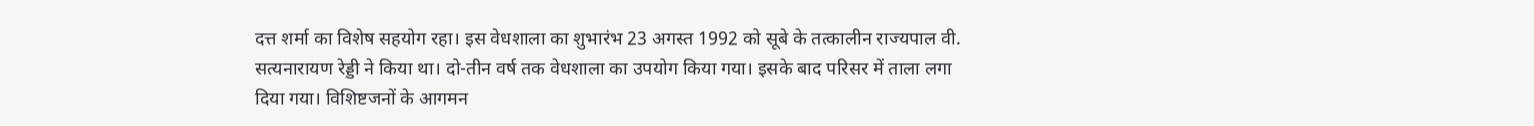दत्त शर्मा का विशेष सहयोग रहा। इस वेधशाला का शुभारंभ 23 अगस्त 1992 को सूबे के तत्कालीन राज्यपाल वी. सत्यनारायण रेड्डी ने किया था। दो-तीन वर्ष तक वेधशाला का उपयोग किया गया। इसके बाद परिसर में ताला लगा दिया गया। विशिष्टजनों के आगमन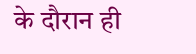के दौरान ही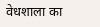वेधशाला का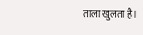ताला खुलता है।